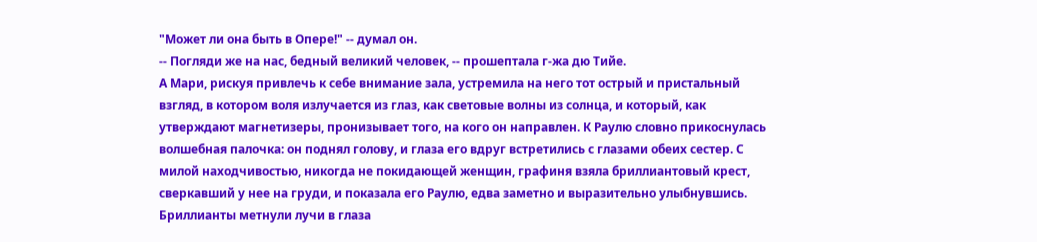"Может ли она быть в Опере!" -- думал он.
-- Погляди же на нас, бедный великий человек, -- прошептала г-жа дю Тийе.
А Мари, рискуя привлечь к себе внимание зала, устремила на него тот острый и пристальный взгляд, в котором воля излучается из глаз, как световые волны из солнца, и который, как утверждают магнетизеры, пронизывает того, на кого он направлен. К Раулю словно прикоснулась волшебная палочка: он поднял голову, и глаза его вдруг встретились с глазами обеих сестер. С милой находчивостью, никогда не покидающей женщин, графиня взяла бриллиантовый крест, сверкавший у нее на груди, и показала его Раулю, едва заметно и выразительно улыбнувшись. Бриллианты метнули лучи в глаза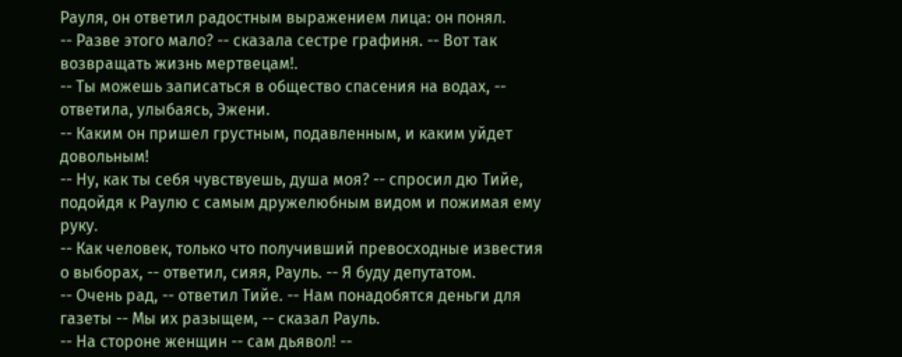Рауля, он ответил радостным выражением лица: он понял.
-- Разве этого мало? -- сказала сестре графиня. -- Вот так возвращать жизнь мертвецам!.
-- Ты можешь записаться в общество спасения на водах, -- ответила, улыбаясь, Эжени.
-- Каким он пришел грустным, подавленным, и каким уйдет довольным!
-- Ну, как ты себя чувствуешь, душа моя? -- спросил дю Тийе, подойдя к Раулю с самым дружелюбным видом и пожимая ему руку.
-- Как человек, только что получивший превосходные известия о выборах, -- ответил, сияя, Рауль. -- Я буду депутатом.
-- Очень рад, -- ответил Тийе. -- Нам понадобятся деньги для газеты -- Мы их разыщем, -- сказал Рауль.
-- На стороне женщин -- сам дьявол! --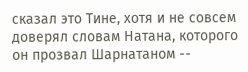сказал это Тине, хотя и не совсем доверял словам Натана, которого он прозвал Шарнатаном --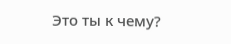Это ты к чему?